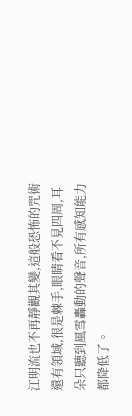江明流也不再靜觀其變,這般恐怖的咒術還有領域,很是棘手,眼睛看不見四周,耳朵只聽到風雪轟動的聲音,所有感知能力都降低了。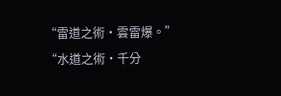“雷道之術·雲雷爆。”
“水道之術·千分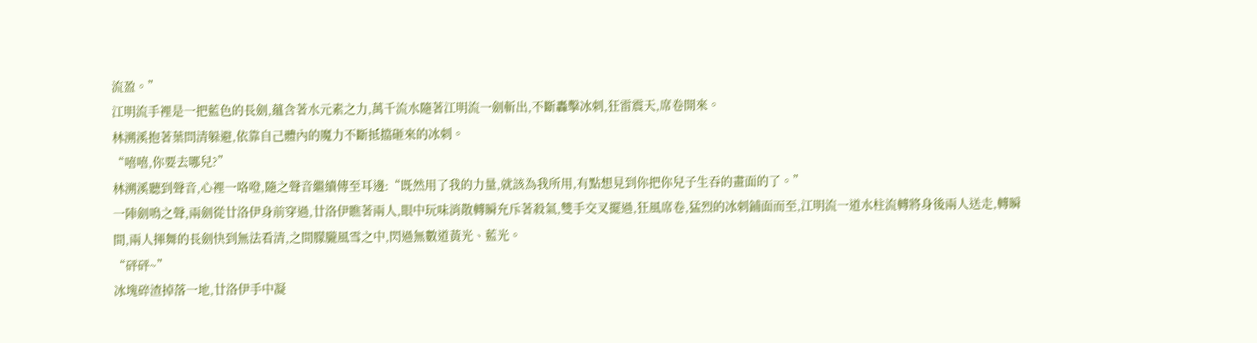流盈。”
江明流手裡是一把藍色的長劍,蘊含著水元素之力,萬千流水隨著江明流一劍斬出,不斷轟擊冰刺,狂雷震天,席卷開來。
林溯溪抱著葉問清躲避,依靠自己體內的魔力不斷抵擋砸來的冰刺。
“嘻嘻,你要去哪兒?”
林溯溪聽到聲音,心裡一咯噔,隨之聲音繼續傳至耳邊:“既然用了我的力量,就該為我所用,有點想見到你把你兒子生吞的畫面的了。”
一陣劍鳴之聲,兩劍從廿洛伊身前穿過,廿洛伊瞧著兩人,眼中玩味消散轉瞬充斥著殺氣,雙手交叉擺過,狂風席卷,猛烈的冰刺鋪面而至,江明流一道水柱流轉將身後兩人送走,轉瞬間,兩人揮舞的長劍快到無法看清,之間朦朧風雪之中,閃過無數道黃光、藍光。
“砰砰~”
冰塊碎渣掉落一地,廿洛伊手中凝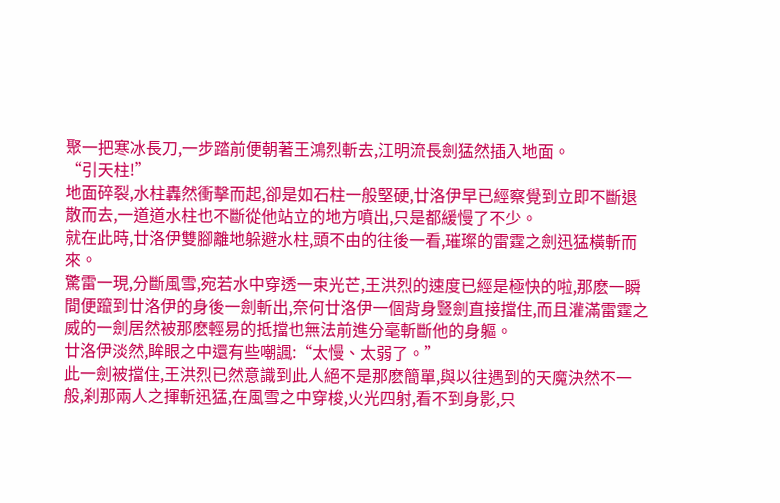聚一把寒冰長刀,一步踏前便朝著王鴻烈斬去,江明流長劍猛然插入地面。
“引天柱!”
地面碎裂,水柱轟然衝擊而起,卻是如石柱一般堅硬,廿洛伊早已經察覺到立即不斷退散而去,一道道水柱也不斷從他站立的地方噴出,只是都緩慢了不少。
就在此時,廿洛伊雙腳離地躲避水柱,頭不由的往後一看,璀璨的雷霆之劍迅猛橫斬而來。
驚雷一現,分斷風雪,宛若水中穿透一束光芒,王洪烈的速度已經是極快的啦,那麽一瞬間便躥到廿洛伊的身後一劍斬出,奈何廿洛伊一個背身豎劍直接擋住,而且灌滿雷霆之威的一劍居然被那麽輕易的抵擋也無法前進分毫斬斷他的身軀。
廿洛伊淡然,眸眼之中還有些嘲諷:“太慢、太弱了。”
此一劍被擋住,王洪烈已然意識到此人絕不是那麽簡單,與以往遇到的天魔決然不一般,刹那兩人之揮斬迅猛,在風雪之中穿梭,火光四射,看不到身影,只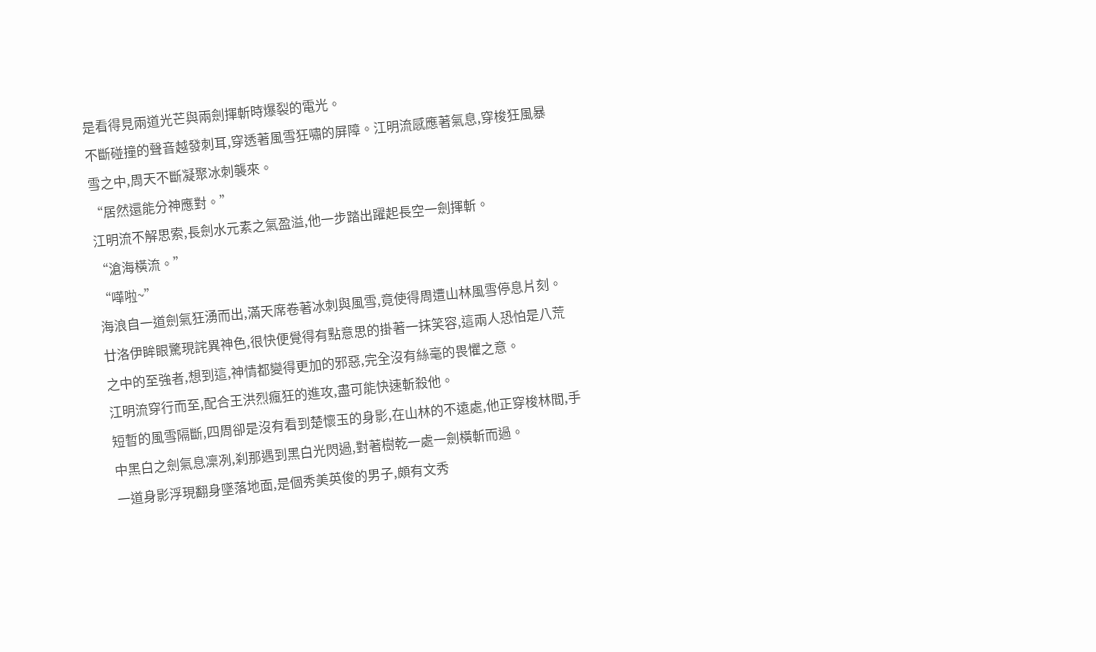是看得見兩道光芒與兩劍揮斬時爆裂的電光。
不斷碰撞的聲音越發刺耳,穿透著風雪狂嘯的屏障。江明流感應著氣息,穿梭狂風暴雪之中,周天不斷凝聚冰刺襲來。
“居然還能分神應對。”
江明流不解思索,長劍水元素之氣盈溢,他一步踏出躍起長空一劍揮斬。
“滄海橫流。”
“嘩啦~”
海浪自一道劍氣狂湧而出,滿天席卷著冰刺與風雪,竟使得周遭山林風雪停息片刻。
廿洛伊眸眼驚現詫異神色,很快便覺得有點意思的掛著一抹笑容,這兩人恐怕是八荒之中的至強者,想到這,神情都變得更加的邪惡,完全沒有絲毫的畏懼之意。
江明流穿行而至,配合王洪烈瘋狂的進攻,盡可能快速斬殺他。
短暫的風雪隔斷,四周卻是沒有看到楚懷玉的身影,在山林的不遠處,他正穿梭林間,手中黑白之劍氣息凜冽,刹那遇到黑白光閃過,對著樹乾一處一劍橫斬而過。
一道身影浮現翻身墜落地面,是個秀美英俊的男子,頗有文秀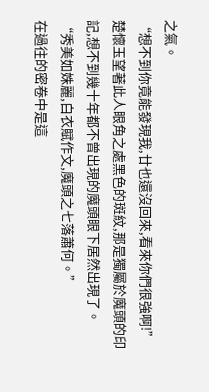之氣。
“想不到你竟能發現我,廿也還沒回來,看來你們很強啊!”
楚懷玉望著此人眼角之處黑色的斑紋,那是獨屬於魔頭的印記,想不到幾十年都不曾出現的魔頭眼下居然出現了。
“秀美如姝麗,白衣賦作文,魔頭之七落蕭何。”
在過往的密卷中是這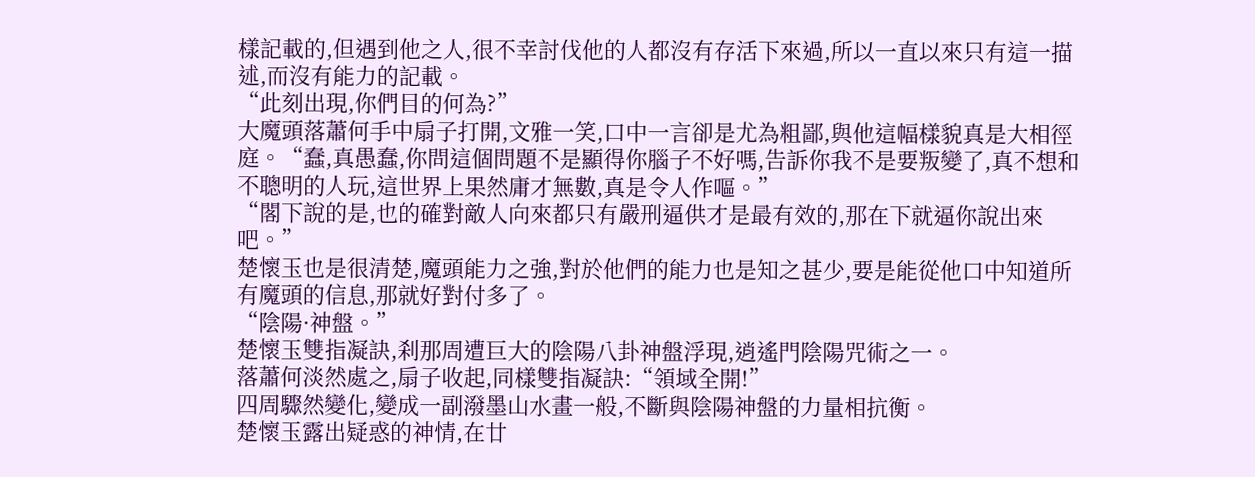樣記載的,但遇到他之人,很不幸討伐他的人都沒有存活下來過,所以一直以來只有這一描述,而沒有能力的記載。
“此刻出現,你們目的何為?”
大魔頭落蕭何手中扇子打開,文雅一笑,口中一言卻是尤為粗鄙,與他這幅樣貌真是大相徑庭。“蠢,真愚蠢,你問這個問題不是顯得你腦子不好嗎,告訴你我不是要叛變了,真不想和不聰明的人玩,這世界上果然庸才無數,真是令人作嘔。”
“閣下說的是,也的確對敵人向來都只有嚴刑逼供才是最有效的,那在下就逼你說出來吧。”
楚懷玉也是很清楚,魔頭能力之強,對於他們的能力也是知之甚少,要是能從他口中知道所有魔頭的信息,那就好對付多了。
“陰陽·神盤。”
楚懷玉雙指凝訣,刹那周遭巨大的陰陽八卦神盤浮現,逍遙門陰陽咒術之一。
落蕭何淡然處之,扇子收起,同樣雙指凝訣:“領域全開!”
四周驟然變化,變成一副潑墨山水畫一般,不斷與陰陽神盤的力量相抗衡。
楚懷玉露出疑惑的神情,在廿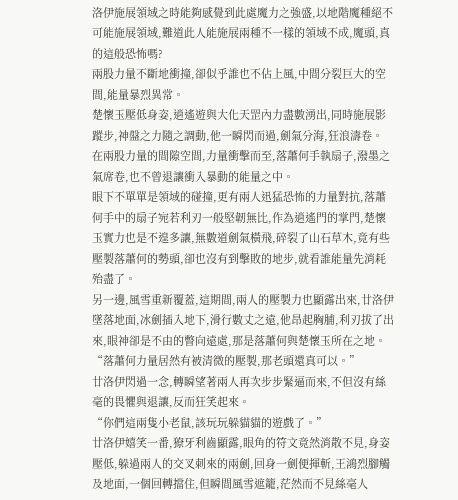洛伊施展領域之時能夠感覺到此處魔力之強盛,以地階魔種絕不可能施展領域,難道此人能施展兩種不一樣的領域不成,魔頭,真的這般恐怖嗎?
兩股力量不斷地衝撞,卻似乎誰也不佔上風,中間分裂巨大的空間,能量暴烈異常。
楚懷玉壓低身姿,逍遙遊與大化天罡內力盡數湧出,同時施展影蹤步,神盤之力隨之調動,他一瞬閃而過,劍氣分海,狂浪濤卷。
在兩股力量的間隙空間,力量衝擊而至,落蕭何手執扇子,潑墨之氣席卷,也不曾退讓衝入暴動的能量之中。
眼下不單單是領域的碰撞,更有兩人迅猛恐怖的力量對抗,落蕭何手中的扇子宛若利刃一般堅韌無比,作為逍遙門的掌門,楚懷玉實力也是不遑多讓,無數道劍氣橫飛,碎裂了山石草木,竟有些壓製落蕭何的勢頭,卻也沒有到擊敗的地步,就看誰能量先消耗殆盡了。
另一邊,風雪重新覆蓋,這期間,兩人的壓製力也顯露出來,廿洛伊墜落地面,冰劍插入地下,滑行數丈之遠,他昂起胸脯,利刃拔了出來,眼神卻是不由的瞥向遠處,那是落蕭何與楚懷玉所在之地。
“落蕭何力量居然有被清微的壓製,那老頭還真可以。”
廿洛伊閃過一念,轉瞬望著兩人再次步步緊逼而來,不但沒有絲毫的畏懼與退讓,反而狂笑起來。
“你們這兩隻小老鼠,該玩玩躲貓貓的遊戲了。”
廿洛伊嬉笑一番,獠牙利齒顯露,眼角的符文竟然消散不見,身姿壓低,躲過兩人的交叉刺來的兩劍,回身一劍便揮斬,王鴻烈腳觸及地面,一個回轉擋住,但瞬間風雪遮籠,茫然而不見絲毫人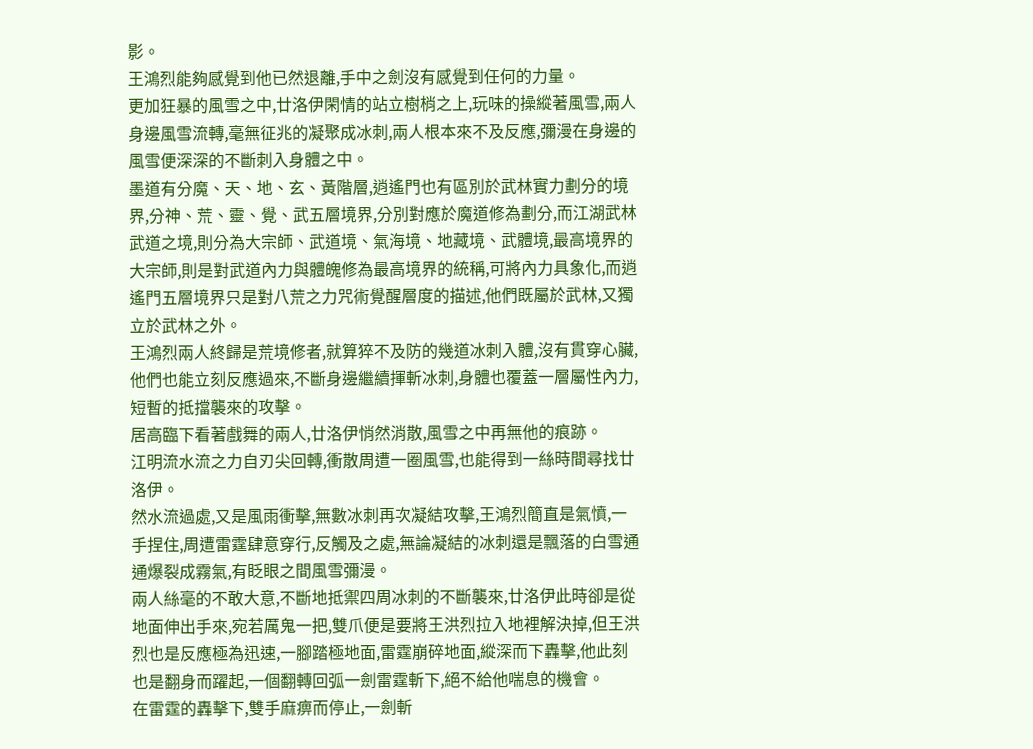影。
王鴻烈能夠感覺到他已然退離,手中之劍沒有感覺到任何的力量。
更加狂暴的風雪之中,廿洛伊閑情的站立樹梢之上,玩味的操縱著風雪,兩人身邊風雪流轉,毫無征兆的凝聚成冰刺,兩人根本來不及反應,彌漫在身邊的風雪便深深的不斷刺入身體之中。
墨道有分魔、天、地、玄、黃階層,逍遙門也有區別於武林實力劃分的境界,分神、荒、靈、覺、武五層境界,分別對應於魔道修為劃分,而江湖武林武道之境,則分為大宗師、武道境、氣海境、地藏境、武體境,最高境界的大宗師,則是對武道內力與體魄修為最高境界的統稱,可將內力具象化,而逍遙門五層境界只是對八荒之力咒術覺醒層度的描述,他們既屬於武林,又獨立於武林之外。
王鴻烈兩人終歸是荒境修者,就算猝不及防的幾道冰刺入體,沒有貫穿心臟,他們也能立刻反應過來,不斷身邊繼續揮斬冰刺,身體也覆蓋一層屬性內力,短暫的抵擋襲來的攻擊。
居高臨下看著戲舞的兩人,廿洛伊悄然消散,風雪之中再無他的痕跡。
江明流水流之力自刃尖回轉,衝散周遭一圈風雪,也能得到一絲時間尋找廿洛伊。
然水流過處,又是風雨衝擊,無數冰刺再次凝結攻擊,王鴻烈簡直是氣憤,一手捏住,周遭雷霆肆意穿行,反觸及之處,無論凝結的冰刺還是飄落的白雪通通爆裂成霧氣,有眨眼之間風雪彌漫。
兩人絲毫的不敢大意,不斷地抵禦四周冰刺的不斷襲來,廿洛伊此時卻是從地面伸出手來,宛若厲鬼一把,雙爪便是要將王洪烈拉入地裡解決掉,但王洪烈也是反應極為迅速,一腳踏極地面,雷霆崩碎地面,縱深而下轟擊,他此刻也是翻身而躍起,一個翻轉回弧一劍雷霆斬下,絕不給他喘息的機會。
在雷霆的轟擊下,雙手麻痹而停止,一劍斬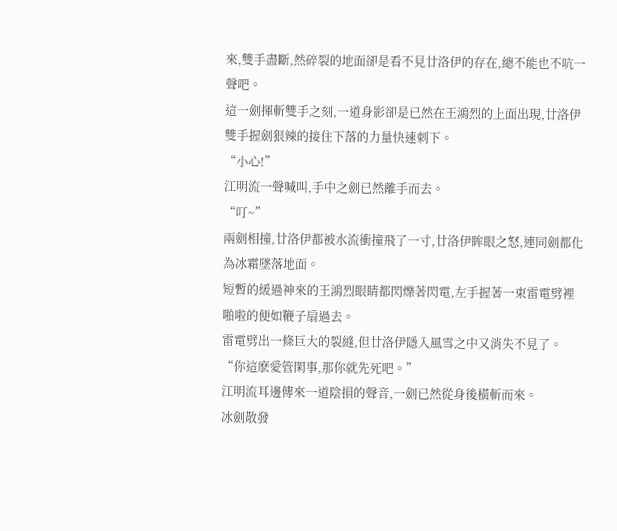來,雙手盡斷,然碎裂的地面卻是看不見廿洛伊的存在,總不能也不吭一聲吧。
這一劍揮斬雙手之刻,一道身影卻是已然在王鴻烈的上面出現,廿洛伊雙手握劍狠辣的接住下落的力量快速刺下。
“小心!”
江明流一聲喊叫,手中之劍已然離手而去。
“叮~”
兩劍相撞,廿洛伊都被水流衝撞飛了一寸,廿洛伊眸眼之怒,連同劍都化為冰霜墜落地面。
短暫的緩過神來的王鴻烈眼睛都閃爍著閃電,左手握著一束雷電劈裡啪啦的便如鞭子扇過去。
雷電劈出一條巨大的裂縫,但廿洛伊隱入風雪之中又消失不見了。
“你這麽愛管閑事,那你就先死吧。”
江明流耳邊傳來一道陰損的聲音,一劍已然從身後橫斬而來。
冰劍散發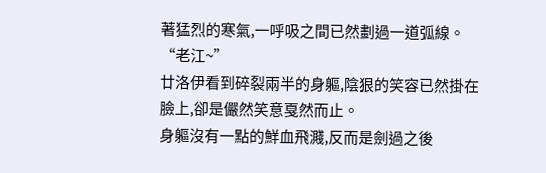著猛烈的寒氣,一呼吸之間已然劃過一道弧線。
“老江~”
廿洛伊看到碎裂兩半的身軀,陰狠的笑容已然掛在臉上,卻是儼然笑意戛然而止。
身軀沒有一點的鮮血飛濺,反而是劍過之後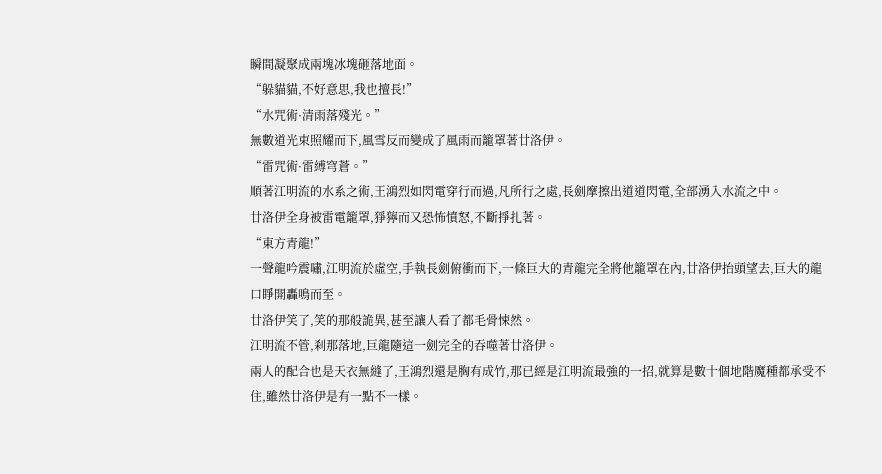瞬間凝聚成兩塊冰塊砸落地面。
“躲貓貓,不好意思,我也擅長!”
“水咒術·清雨落殘光。”
無數道光束照耀而下,風雪反而變成了風雨而籠罩著廿洛伊。
“雷咒術·雷縛穹蒼。”
順著江明流的水系之術,王鴻烈如閃電穿行而過,凡所行之處,長劍摩擦出道道閃電,全部湧入水流之中。
廿洛伊全身被雷電籠罩,猙獰而又恐怖憤怒,不斷掙扎著。
“東方青龍!”
一聲龍吟震嘯,江明流於虛空,手執長劍俯衝而下,一條巨大的青龍完全將他籠罩在內,廿洛伊抬頭望去,巨大的龍口睜開轟鳴而至。
廿洛伊笑了,笑的那般詭異,甚至讓人看了都毛骨悚然。
江明流不管,刹那落地,巨龍隨這一劍完全的吞噬著廿洛伊。
兩人的配合也是天衣無縫了,王鴻烈還是胸有成竹,那已經是江明流最強的一招,就算是數十個地階魔種都承受不住,雖然廿洛伊是有一點不一樣。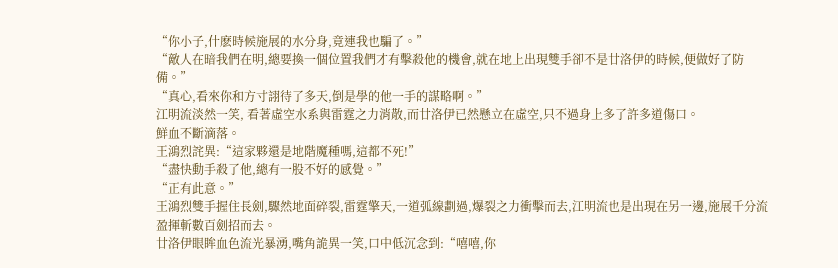“你小子,什麽時候施展的水分身,竟連我也騙了。”
“敵人在暗我們在明,總要換一個位置我們才有擊殺他的機會,就在地上出現雙手卻不是廿洛伊的時候,便做好了防備。”
“真心,看來你和方寸詡待了多天,倒是學的他一手的謀略啊。”
江明流淡然一笑, 看著虛空水系與雷霆之力消散,而廿洛伊已然懸立在虛空,只不過身上多了許多道傷口。
鮮血不斷滴落。
王鴻烈詫異:“這家夥還是地階魔種嗎,這都不死!”
“盡快動手殺了他,總有一股不好的感覺。”
“正有此意。”
王鴻烈雙手握住長劍,驟然地面碎裂,雷霆擎天,一道弧線劃過,爆裂之力衝擊而去,江明流也是出現在另一邊,施展千分流盈揮斬數百劍招而去。
廿洛伊眼眸血色流光暴湧,嘴角詭異一笑,口中低沉念到:“嘻嘻,你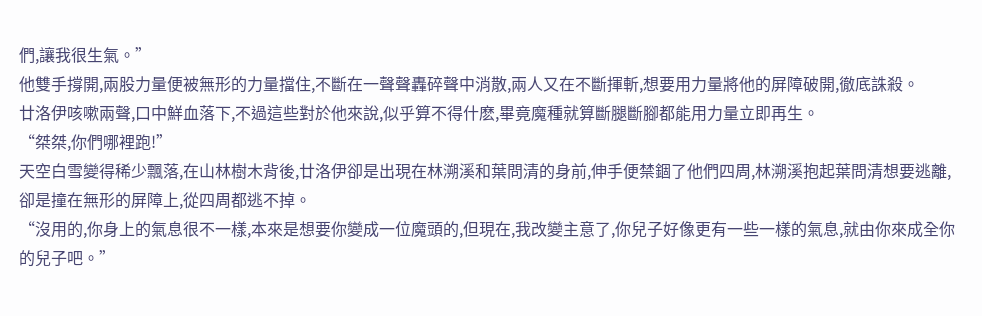們,讓我很生氣。”
他雙手撐開,兩股力量便被無形的力量擋住,不斷在一聲聲轟碎聲中消散,兩人又在不斷揮斬,想要用力量將他的屏障破開,徹底誅殺。
廿洛伊咳嗽兩聲,口中鮮血落下,不過這些對於他來說,似乎算不得什麽,畢竟魔種就算斷腿斷腳都能用力量立即再生。
“桀桀,你們哪裡跑!”
天空白雪變得稀少飄落,在山林樹木背後,廿洛伊卻是出現在林溯溪和葉問清的身前,伸手便禁錮了他們四周,林溯溪抱起葉問清想要逃離,卻是撞在無形的屏障上,從四周都逃不掉。
“沒用的,你身上的氣息很不一樣,本來是想要你變成一位魔頭的,但現在,我改變主意了,你兒子好像更有一些一樣的氣息,就由你來成全你的兒子吧。”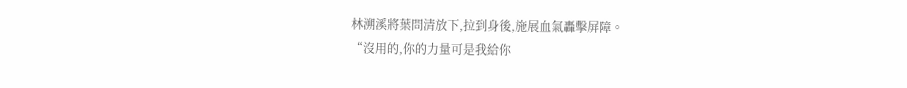林溯溪將葉問清放下,拉到身後,施展血氣轟擊屏障。
“沒用的,你的力量可是我給你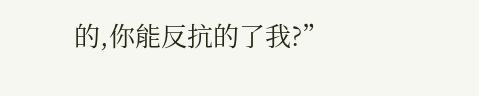的,你能反抗的了我?”